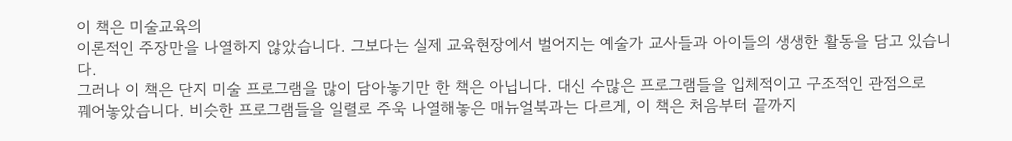이 책은 미술교육의
이론적인 주장만을 나열하지 않았습니다. 그보다는 실제 교육현장에서 벌어지는 예술가 교사들과 아이들의 생생한 활동을 담고 있습니다.
그러나 이 책은 단지 미술 프로그램을 많이 담아놓기만 한 책은 아닙니다. 대신 수많은 프로그램들을 입체적이고 구조적인 관점으로
꿰어놓았습니다. 비슷한 프로그램들을 일렬로 주욱 나열해놓은 매뉴얼북과는 다르게, 이 책은 처음부터 끝까지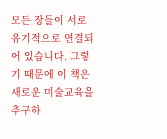모든 장들이 서로
유기적으로 연결되어 있습니다. 그렇기 때문에 이 책은 새로운 미술교육을 추구하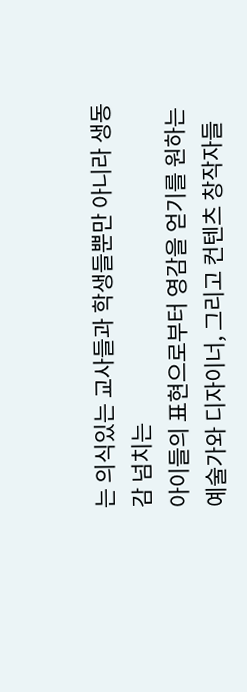는 의식있는 교사들과 학생들뿐만 아니라 생동감 넘치는
아이들의 표현으로부터 영감을 얻기를 원하는 예술가와 디자이너, 그리고 컨텐츠 창작자들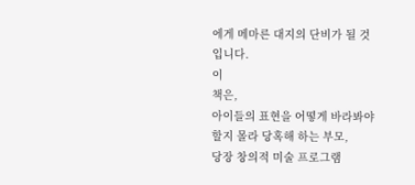에게 메마른 대지의 단비가 될 것입니다.
이
책은,
아이들의 표현을 어떻게 바라봐야 할지 몰라 당혹해 하는 부모,
당장 창의적 미술 프로그램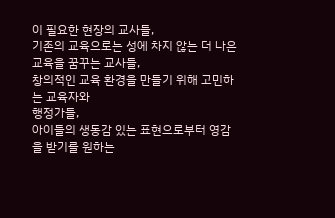이 필요한 현장의 교사들,
기존의 교육으로는 성에 차지 않는 더 나은 교육을 꿈꾸는 교사들,
창의적인 교육 환경을 만들기 위해 고민하는 교육자와
행정가들,
아이들의 생동감 있는 표현으로부터 영감을 받기를 원하는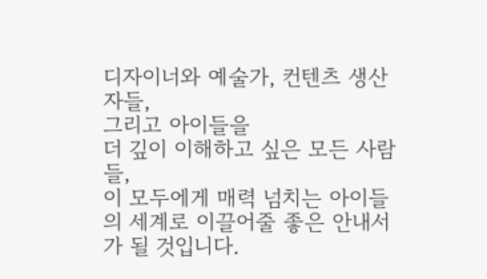디자이너와 예술가, 컨텐츠 생산자들,
그리고 아이들을
더 깊이 이해하고 싶은 모든 사람들,
이 모두에게 매력 넘치는 아이들의 세계로 이끌어줄 좋은 안내서가 될 것입니다.